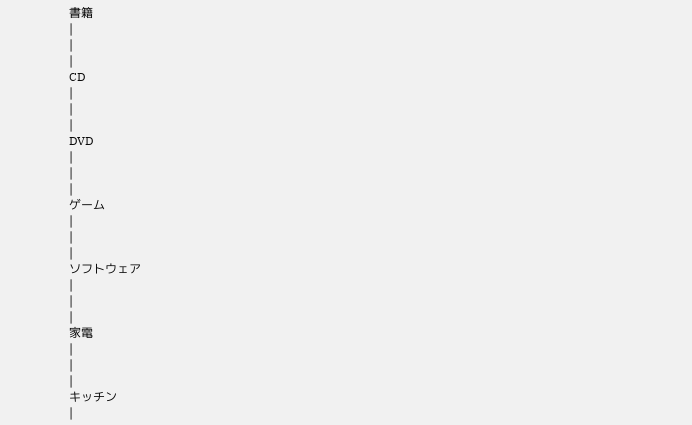書籍
|
|
|
CD
|
|
|
DVD
|
|
|
ゲーム
|
|
|
ソフトウェア
|
|
|
家電
|
|
|
キッチン
|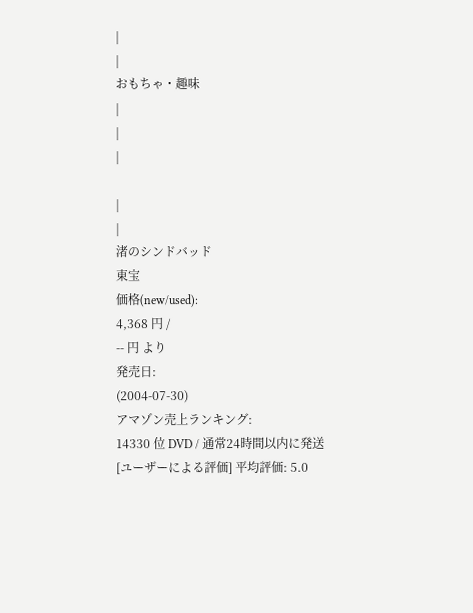|
|
おもちゃ・趣味
|
|
|

|
|
渚のシンドバッド
東宝
価格(new/used):
4,368 円 /
-- 円 より
発売日:
(2004-07-30)
アマゾン売上ランキング:
14330 位 DVD / 通常24時間以内に発送
[ユーザーによる評価] 平均評価: 5.0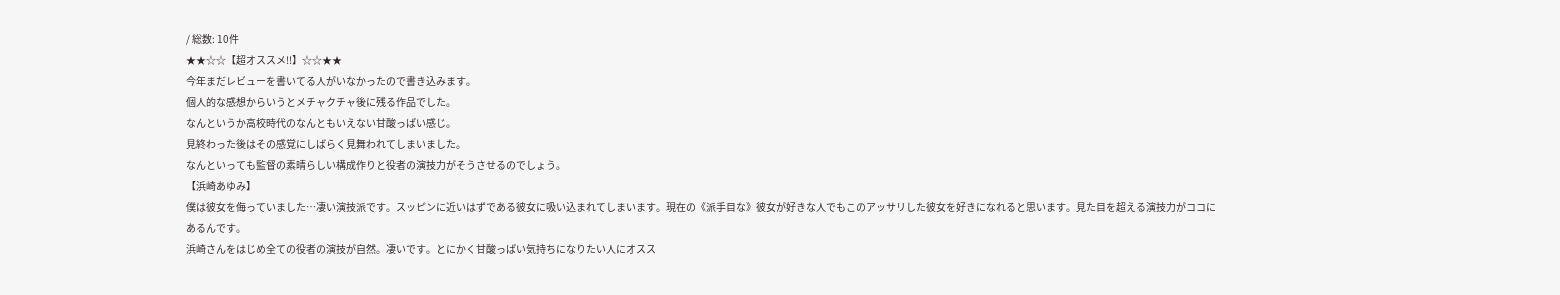/ 総数: 10件
★★☆☆【超オススメ!!】☆☆★★
今年まだレビューを書いてる人がいなかったので書き込みます。
個人的な感想からいうとメチャクチャ後に残る作品でした。
なんというか高校時代のなんともいえない甘酸っぱい感じ。
見終わった後はその感覚にしばらく見舞われてしまいました。
なんといっても監督の素晴らしい構成作りと役者の演技力がそうさせるのでしょう。
【浜崎あゆみ】
僕は彼女を侮っていました…凄い演技派です。スッピンに近いはずである彼女に吸い込まれてしまいます。現在の《派手目な》彼女が好きな人でもこのアッサリした彼女を好きになれると思います。見た目を超える演技力がココにあるんです。
浜崎さんをはじめ全ての役者の演技が自然。凄いです。とにかく甘酸っぱい気持ちになりたい人にオスス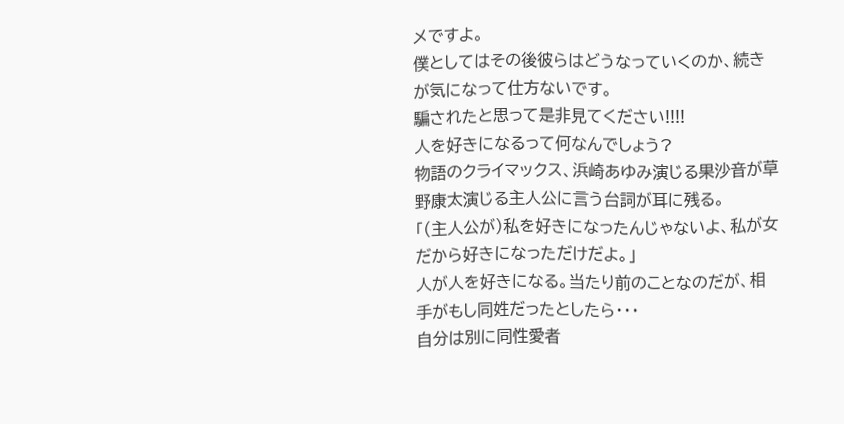メですよ。
僕としてはその後彼らはどうなっていくのか、続きが気になって仕方ないです。
騙されたと思って是非見てください!!!!
人を好きになるって何なんでしょう?
物語のクライマックス、浜崎あゆみ演じる果沙音が草野康太演じる主人公に言う台詞が耳に残る。
「(主人公が)私を好きになったんじゃないよ、私が女だから好きになっただけだよ。」
人が人を好きになる。当たり前のことなのだが、相手がもし同姓だったとしたら・・・
自分は別に同性愛者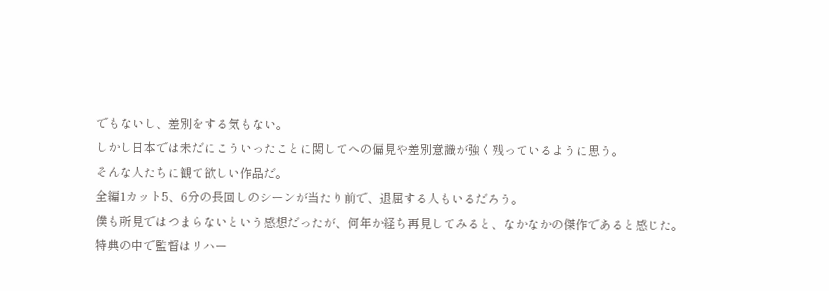でもないし、差別をする気もない。
しかし日本では未だにこういったことに関してへの偏見や差別意識が強く残っているように思う。
そんな人たちに観て欲しい作品だ。
全編1カット5、6分の長回しのシーンが当たり前で、退屈する人もいるだろう。
僕も所見ではつまらないという感想だったが、何年か経ち再見してみると、なかなかの傑作であると感じた。
特典の中で監督はリハー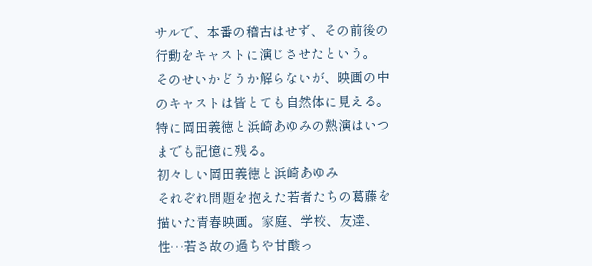サルで、本番の稽古はせず、その前後の行動をキャストに演じさせたという。
そのせいかどうか解らないが、映画の中のキャストは皆とても自然体に見える。
特に岡田義徳と浜崎あゆみの熱演はいつまでも記憶に残る。
初々しい岡田義徳と浜崎あゆみ
それぞれ問題を抱えた若者たちの葛藤を描いた青春映画。家庭、学校、友達、性…若さ故の過ちや甘酸っ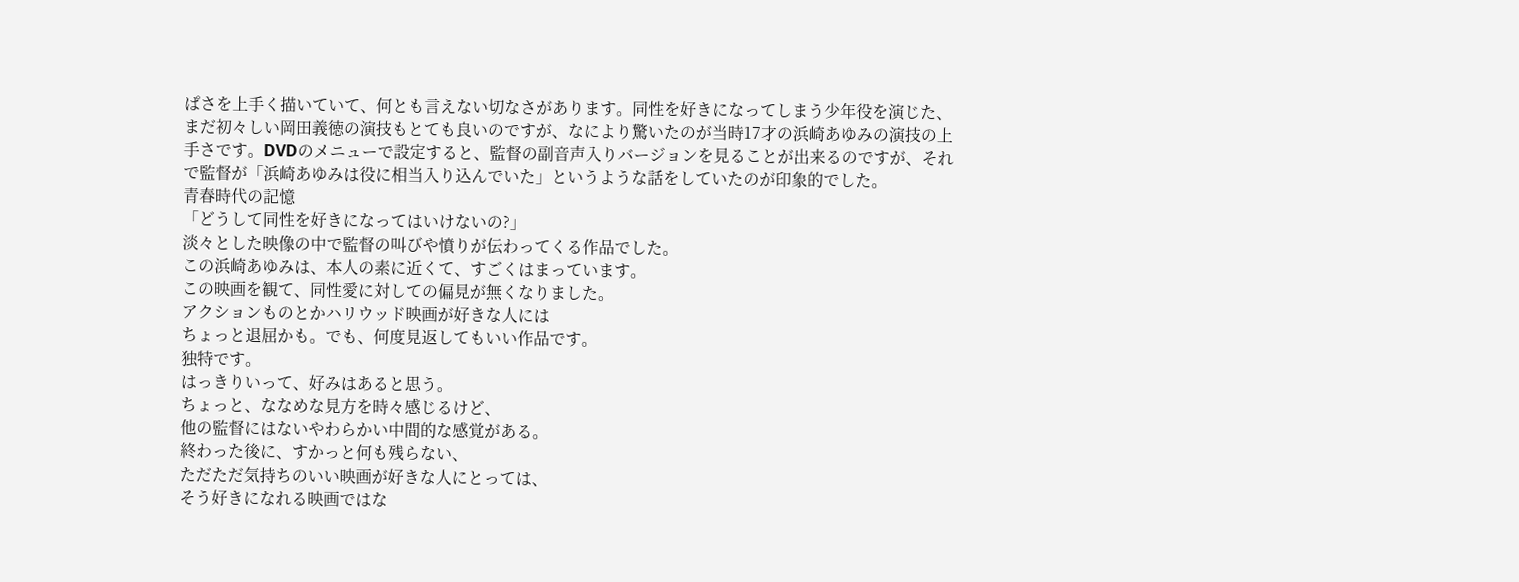ぱさを上手く描いていて、何とも言えない切なさがあります。同性を好きになってしまう少年役を演じた、まだ初々しい岡田義徳の演技もとても良いのですが、なにより驚いたのが当時17才の浜崎あゆみの演技の上手さです。DVDのメニューで設定すると、監督の副音声入りバージョンを見ることが出来るのですが、それで監督が「浜崎あゆみは役に相当入り込んでいた」というような話をしていたのが印象的でした。
青春時代の記憶
「どうして同性を好きになってはいけないの?」
淡々とした映像の中で監督の叫びや憤りが伝わってくる作品でした。
この浜崎あゆみは、本人の素に近くて、すごくはまっています。
この映画を観て、同性愛に対しての偏見が無くなりました。
アクションものとかハリウッド映画が好きな人には
ちょっと退屈かも。でも、何度見返してもいい作品です。
独特です。
はっきりいって、好みはあると思う。
ちょっと、ななめな見方を時々感じるけど、
他の監督にはないやわらかい中間的な感覚がある。
終わった後に、すかっと何も残らない、
ただただ気持ちのいい映画が好きな人にとっては、
そう好きになれる映画ではな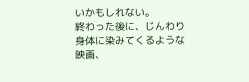いかもしれない。
終わった後に、じんわり身体に染みてくるような映画、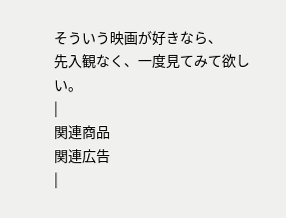そういう映画が好きなら、
先入観なく、一度見てみて欲しい。
|
関連商品
関連広告
|